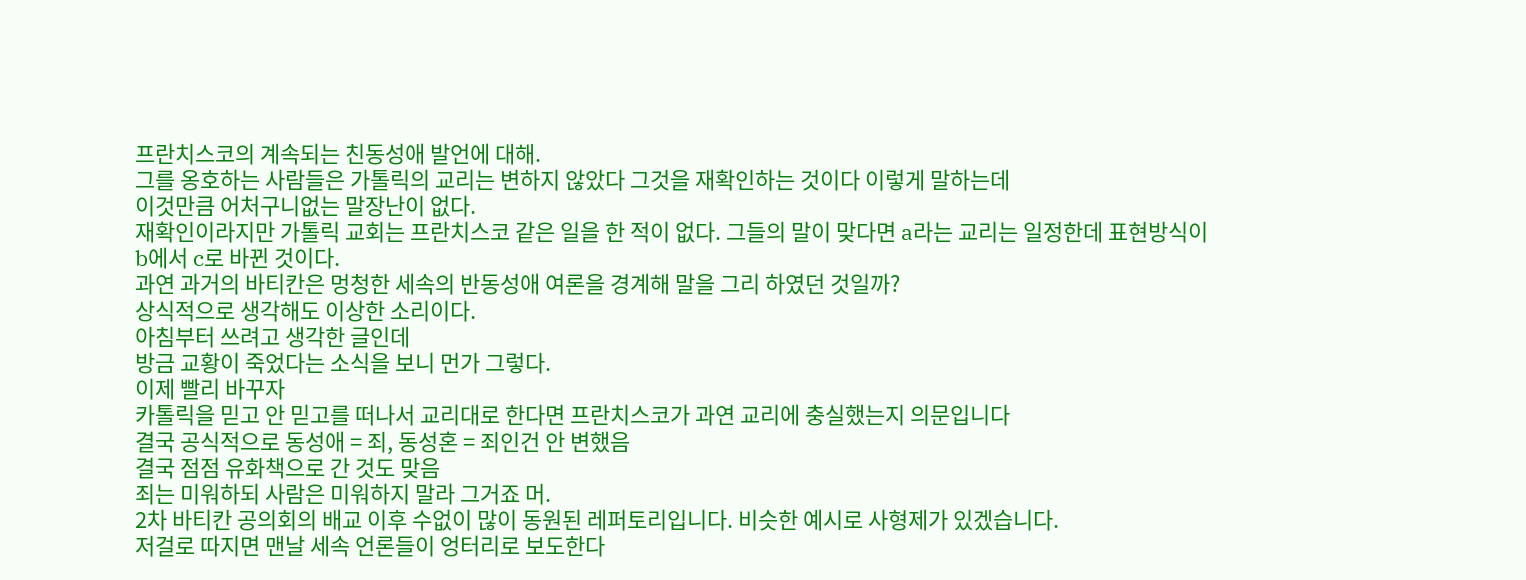프란치스코의 계속되는 친동성애 발언에 대해.
그를 옹호하는 사람들은 가톨릭의 교리는 변하지 않았다 그것을 재확인하는 것이다 이렇게 말하는데
이것만큼 어처구니없는 말장난이 없다.
재확인이라지만 가톨릭 교회는 프란치스코 같은 일을 한 적이 없다. 그들의 말이 맞다면 a라는 교리는 일정한데 표현방식이 b에서 c로 바뀐 것이다.
과연 과거의 바티칸은 멍청한 세속의 반동성애 여론을 경계해 말을 그리 하였던 것일까?
상식적으로 생각해도 이상한 소리이다.
아침부터 쓰려고 생각한 글인데
방금 교황이 죽었다는 소식을 보니 먼가 그렇다.
이제 빨리 바꾸자
카톨릭을 믿고 안 믿고를 떠나서 교리대로 한다면 프란치스코가 과연 교리에 충실했는지 의문입니다
결국 공식적으로 동성애 = 죄, 동성혼 = 죄인건 안 변했음
결국 점점 유화책으로 간 것도 맞음
죄는 미워하되 사람은 미워하지 말라 그거죠 머.
2차 바티칸 공의회의 배교 이후 수없이 많이 동원된 레퍼토리입니다. 비슷한 예시로 사형제가 있겠습니다.
저걸로 따지면 맨날 세속 언론들이 엉터리로 보도한다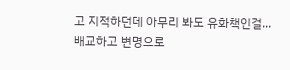고 지적하던데 아무리 봐도 유화책인걸...
배교하고 변명으로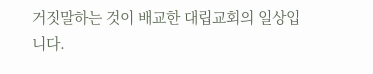거짓말하는 것이 배교한 대립교회의 일상입니다.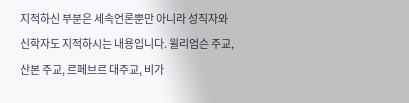지적하신 부분은 세속언론뿐만 아니라 성직자와 신학자도 지적하시는 내용입니다. 윌리엄슨 주교, 산본 주교, 르페브르 대주교, 비가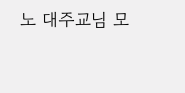노 대주교님 모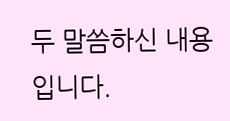두 말씀하신 내용입니다.